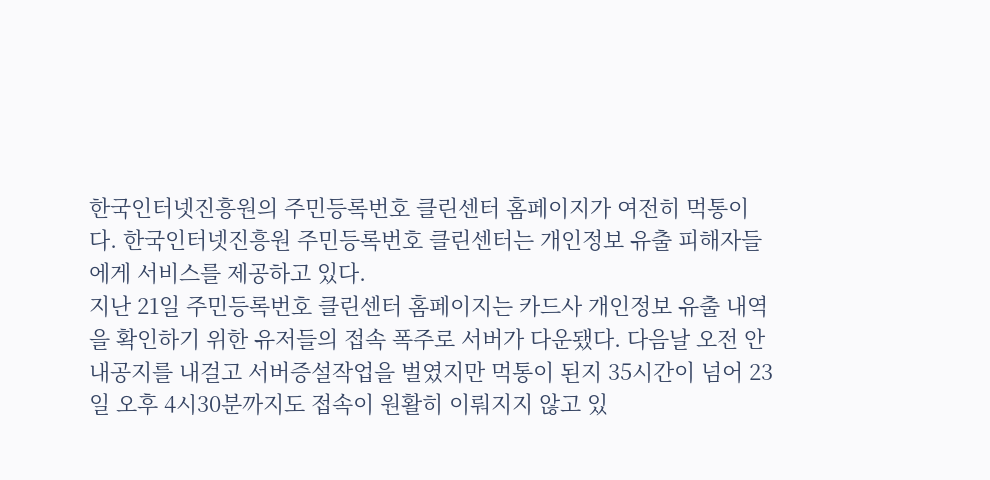한국인터넷진흥원의 주민등록번호 클린센터 홈페이지가 여전히 먹통이다. 한국인터넷진흥원 주민등록번호 클린센터는 개인정보 유출 피해자들에게 서비스를 제공하고 있다.
지난 21일 주민등록번호 클린센터 홈페이지는 카드사 개인정보 유출 내역을 확인하기 위한 유저들의 접속 폭주로 서버가 다운됐다. 다음날 오전 안내공지를 내걸고 서버증설작업을 벌였지만 먹통이 된지 35시간이 넘어 23일 오후 4시30분까지도 접속이 원활히 이뤄지지 않고 있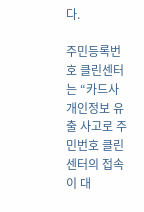다.

주민등록번호 클린센터는 “카드사 개인정보 유출 사고로 주민번호 클린센터의 접속이 대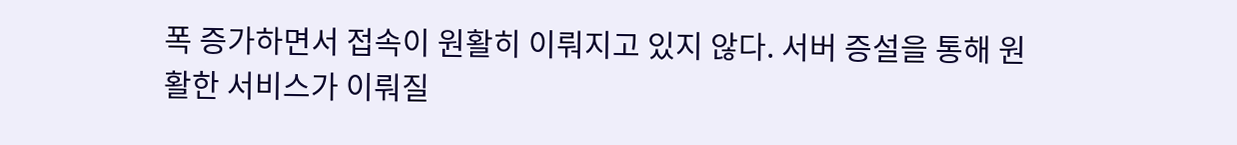폭 증가하면서 접속이 원활히 이뤄지고 있지 않다. 서버 증설을 통해 원활한 서비스가 이뤄질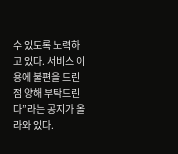수 있도록 노력하고 있다. 서비스 이용에 불편을 드린 점 양해 부탁드린다”라는 공지가 올라와 있다.